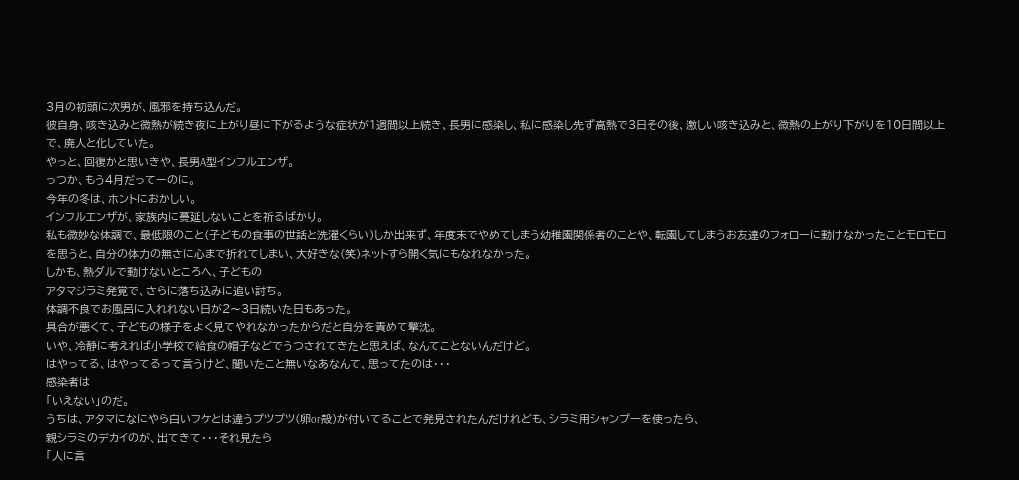3月の初頭に次男が、風邪を持ち込んだ。
彼自身、咳き込みと微熱が続き夜に上がり昼に下がるような症状が1週間以上続き、長男に感染し、私に感染し先ず高熱で3日その後、激しい咳き込みと、微熱の上がり下がりを10日間以上で、廃人と化していた。
やっと、回復かと思いきや、長男A型インフルエンザ。
っつか、もう4月だってーのに。
今年の冬は、ホントにおかしい。
インフルエンザが、家族内に蔓延しないことを祈るばかり。
私も微妙な体調で、最低限のこと(子どもの食事の世話と洗濯くらい)しか出来ず、年度末でやめてしまう幼稚園関係者のことや、転園してしまうお友達のフォローに動けなかったことモロモロを思うと、自分の体力の無さに心まで折れてしまい、大好きな(笑)ネットすら開く気にもなれなかった。
しかも、熱ダルで動けないところへ、子どもの
アタマジラミ発覚で、さらに落ち込みに追い討ち。
体調不良でお風呂に入れれない日が2〜3日続いた日もあった。
具合が悪くて、子どもの様子をよく見てやれなかったからだと自分を責めて撃沈。
いや、冷静に考えれば小学校で給食の帽子などでうつされてきたと思えば、なんてことないんだけど。
はやってる、はやってるって言うけど、聞いたこと無いなあなんて、思ってたのは・・・
感染者は
「いえない」のだ。
うちは、アタマになにやら白いフケとは違うプツプツ(卵or殻)が付いてることで発見されたんだけれども、シラミ用シャンプーを使ったら、
親シラミのデカイのが、出てきて・・・それ見たら
「人に言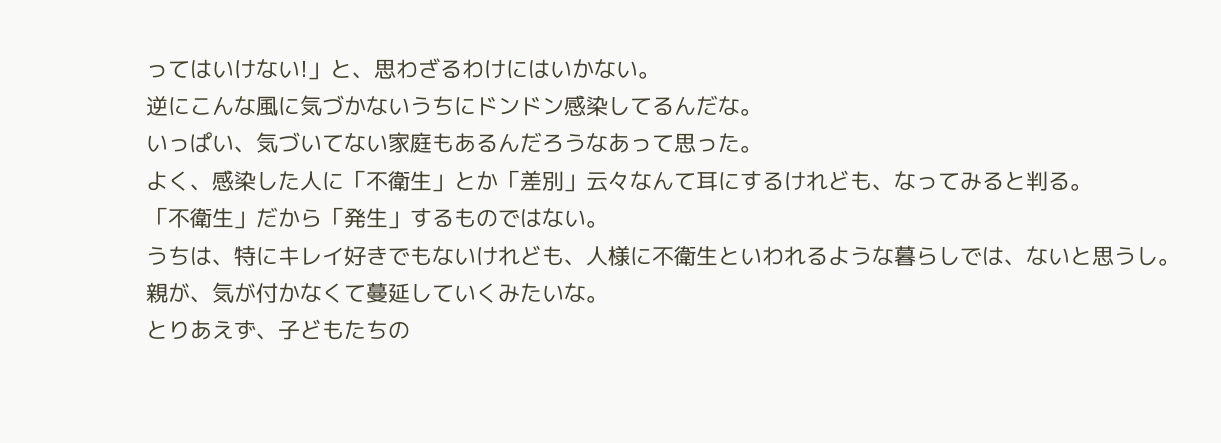ってはいけない!」と、思わざるわけにはいかない。
逆にこんな風に気づかないうちにドンドン感染してるんだな。
いっぱい、気づいてない家庭もあるんだろうなあって思った。
よく、感染した人に「不衛生」とか「差別」云々なんて耳にするけれども、なってみると判る。
「不衛生」だから「発生」するものではない。
うちは、特にキレイ好きでもないけれども、人様に不衛生といわれるような暮らしでは、ないと思うし。
親が、気が付かなくて蔓延していくみたいな。
とりあえず、子どもたちの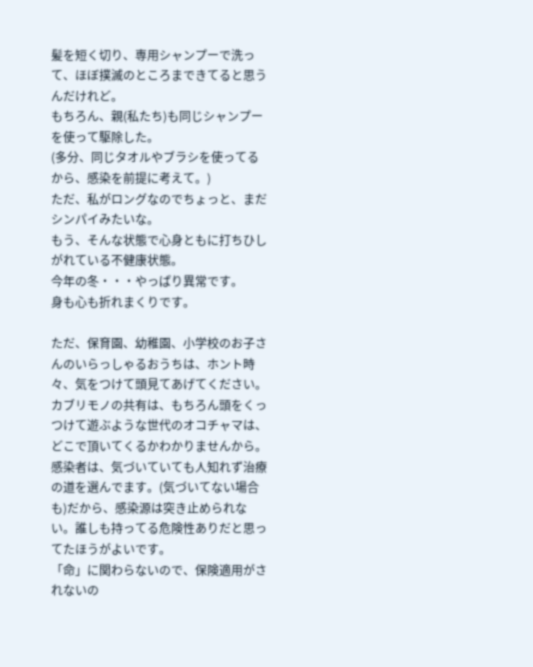髪を短く切り、専用シャンプーで洗って、ほぼ撲滅のところまできてると思うんだけれど。
もちろん、親(私たち)も同じシャンプーを使って駆除した。
(多分、同じタオルやブラシを使ってるから、感染を前提に考えて。)
ただ、私がロングなのでちょっと、まだシンパイみたいな。
もう、そんな状態で心身ともに打ちひしがれている不健康状態。
今年の冬・・・やっぱり異常です。
身も心も折れまくりです。

ただ、保育園、幼稚園、小学校のお子さんのいらっしゃるおうちは、ホント時々、気をつけて頭見てあげてください。
カブリモノの共有は、もちろん頭をくっつけて遊ぶような世代のオコチャマは、どこで頂いてくるかわかりませんから。
感染者は、気づいていても人知れず治療の道を選んでます。(気づいてない場合も)だから、感染源は突き止められない。誰しも持ってる危険性ありだと思ってたほうがよいです。
「命」に関わらないので、保険適用がされないの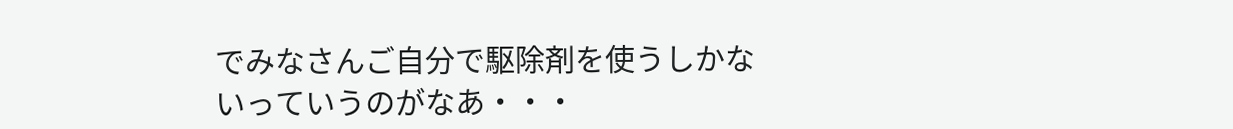でみなさんご自分で駆除剤を使うしかないっていうのがなあ・・・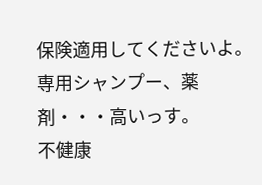保険適用してくださいよ。専用シャンプー、薬剤・・・高いっす。
不健康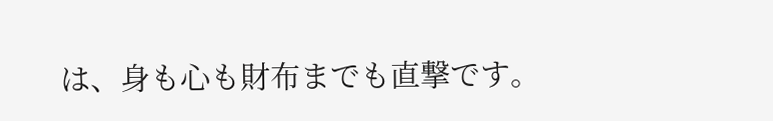は、身も心も財布までも直撃です。